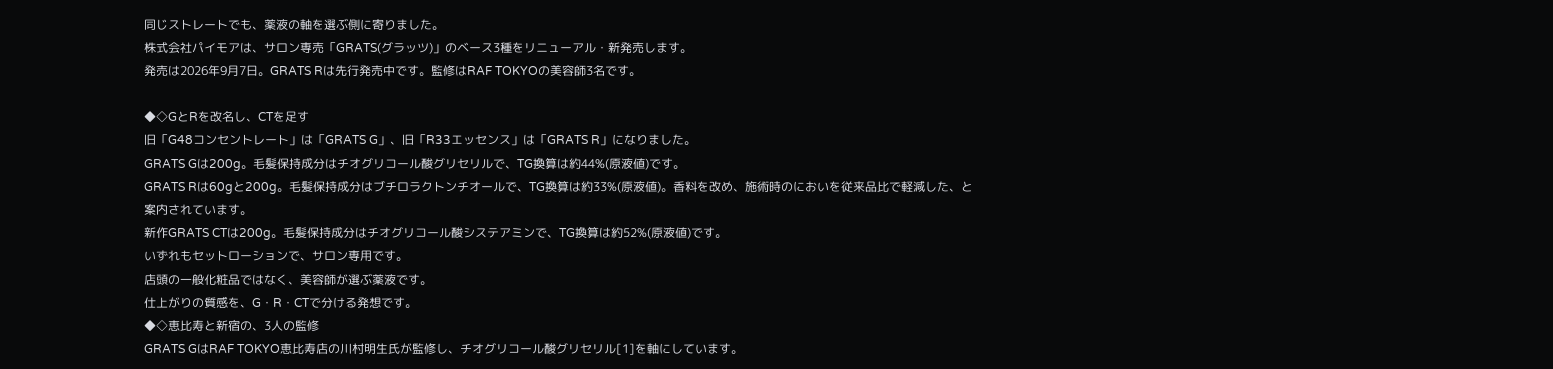同じストレートでも、薬液の軸を選ぶ側に寄りました。
株式会社パイモアは、サロン専売「GRATS(グラッツ)」のベース3種をリニューアル・新発売します。
発売は2026年9月7日。GRATS Rは先行発売中です。監修はRAF TOKYOの美容師3名です。

◆◇GとRを改名し、CTを足す
旧「G48コンセントレート」は「GRATS G」、旧「R33エッセンス」は「GRATS R」になりました。
GRATS Gは200g。毛髪保持成分はチオグリコール酸グリセリルで、TG換算は約44%(原液値)です。
GRATS Rは60gと200g。毛髪保持成分はブチロラクトンチオールで、TG換算は約33%(原液値)。香料を改め、施術時のにおいを従来品比で軽減した、と案内されています。
新作GRATS CTは200g。毛髪保持成分はチオグリコール酸システアミンで、TG換算は約52%(原液値)です。
いずれもセットローションで、サロン専用です。
店頭の一般化粧品ではなく、美容師が選ぶ薬液です。
仕上がりの質感を、G・R・CTで分ける発想です。
◆◇恵比寿と新宿の、3人の監修
GRATS GはRAF TOKYO恵比寿店の川村明生氏が監修し、チオグリコール酸グリセリル[1]を軸にしています。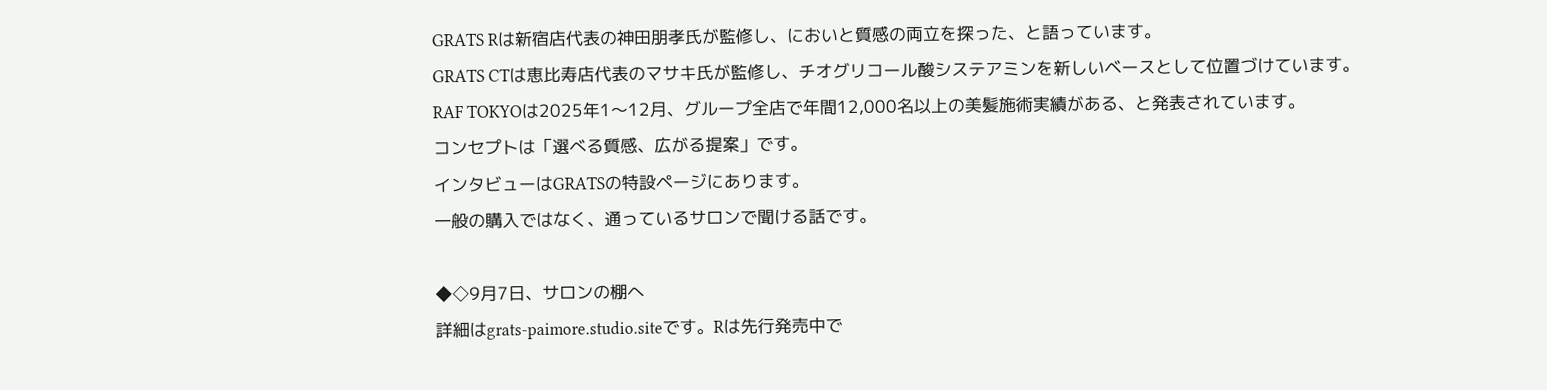GRATS Rは新宿店代表の神田朋孝氏が監修し、においと質感の両立を探った、と語っています。
GRATS CTは恵比寿店代表のマサキ氏が監修し、チオグリコール酸システアミンを新しいベースとして位置づけています。
RAF TOKYOは2025年1〜12月、グループ全店で年間12,000名以上の美髪施術実績がある、と発表されています。
コンセプトは「選べる質感、広がる提案」です。
インタビューはGRATSの特設ページにあります。
一般の購入ではなく、通っているサロンで聞ける話です。

◆◇9月7日、サロンの棚へ
詳細はgrats-paimore.studio.siteです。Rは先行発売中で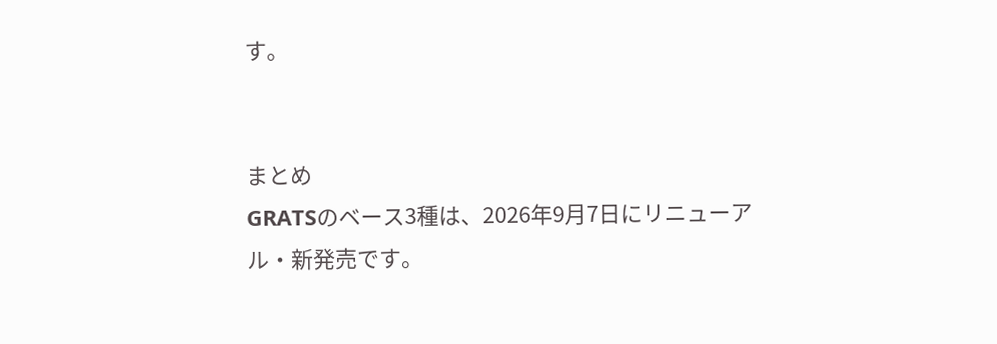す。


まとめ
GRATSのベース3種は、2026年9月7日にリニューアル・新発売です。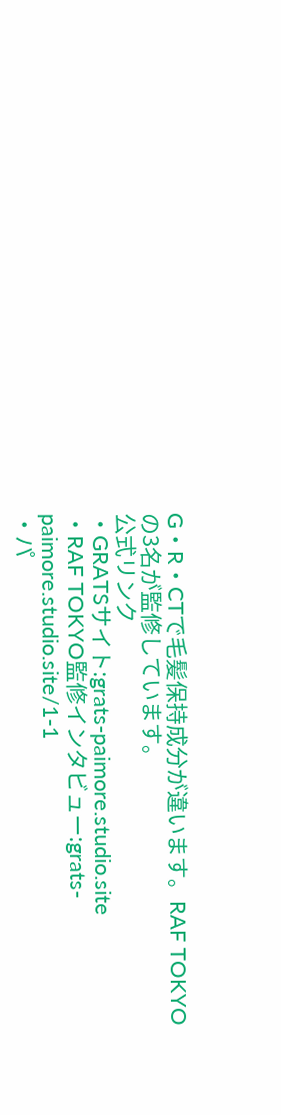G・R・CTで毛髪保持成分が違います。RAF TOKYOの3名が監修しています。
公式リンク
・GRATSサイト:grats-paimore.studio.site
・RAF TOKYO監修インタビュー:grats-paimore.studio.site/1-1
・パ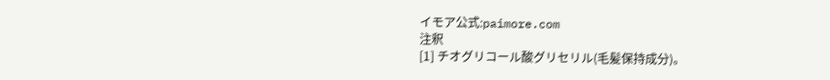イモア公式:paimore.com
注釈
[1] チオグリコール酸グリセリル(毛髪保持成分)。